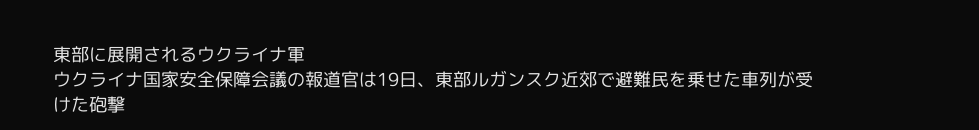東部に展開されるウクライナ軍
ウクライナ国家安全保障会議の報道官は19日、東部ルガンスク近郊で避難民を乗せた車列が受けた砲撃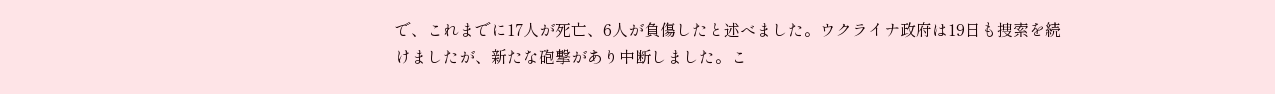で、これまでに17人が死亡、6人が負傷したと述べました。ウクライナ政府は19日も捜索を続けましたが、新たな砲撃があり中断しました。こ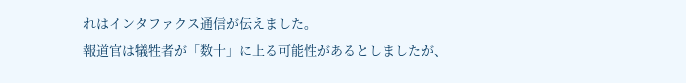れはインタファクス通信が伝えました。
報道官は犠牲者が「数十」に上る可能性があるとしましたが、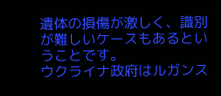遺体の損傷が激しく、識別が難しいケースもあるということです。
ウクライナ政府はルガンス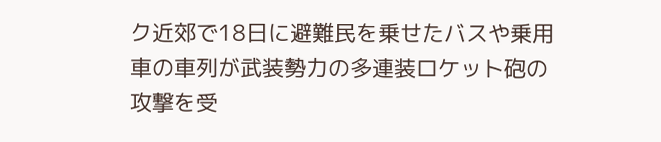ク近郊で18日に避難民を乗せたバスや乗用車の車列が武装勢力の多連装ロケット砲の攻撃を受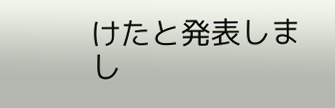けたと発表しまし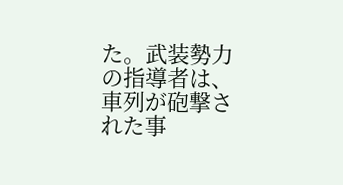た。武装勢力の指導者は、車列が砲撃された事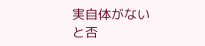実自体がないと否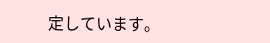定しています。